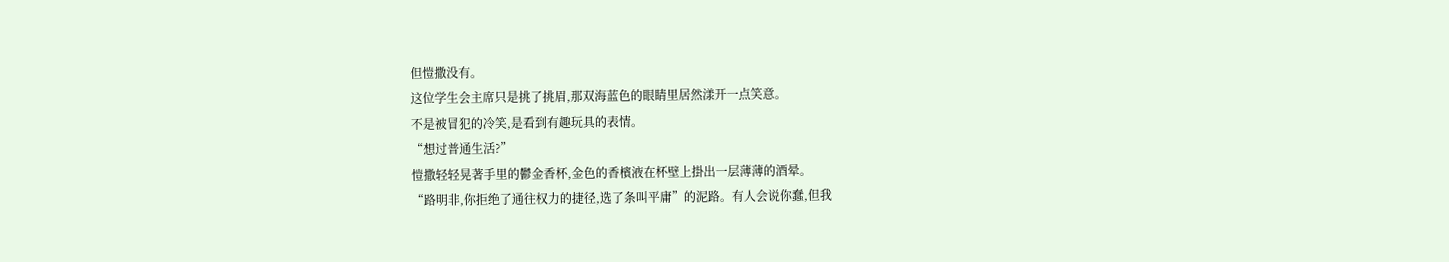但愷撒没有。
这位学生会主席只是挑了挑眉,那双海蓝色的眼睛里居然漾开一点笑意。
不是被冒犯的冷笑,是看到有趣玩具的表情。
“想过普通生活?”
愷撒轻轻晃著手里的鬱金香杯,金色的香檳液在杯壁上掛出一层薄薄的酒晕。
“路明非,你拒绝了通往权力的捷径,选了条叫平庸”的泥路。有人会说你蠢,但我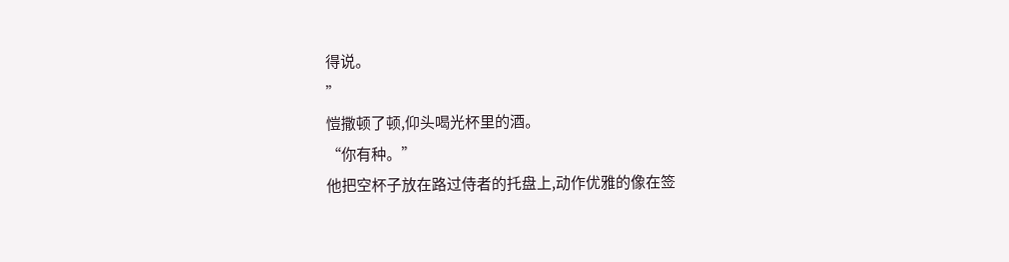得说。
”
愷撒顿了顿,仰头喝光杯里的酒。
“你有种。”
他把空杯子放在路过侍者的托盘上,动作优雅的像在签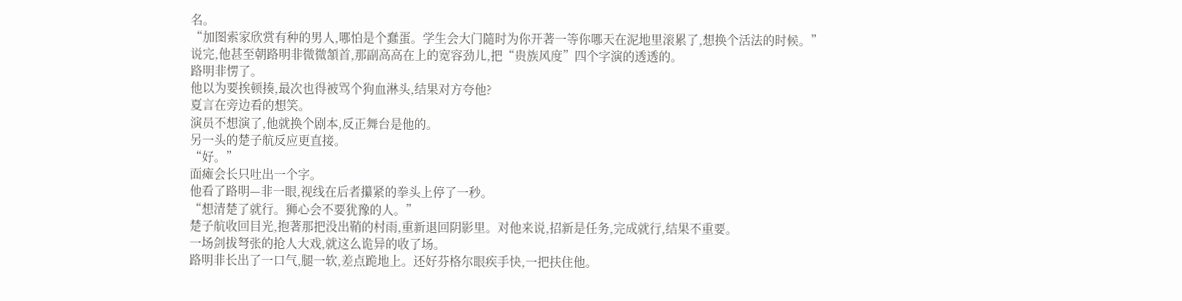名。
“加图索家欣赏有种的男人,哪怕是个蠢蛋。学生会大门隨时为你开著一等你哪天在泥地里滚累了,想换个活法的时候。”
说完,他甚至朝路明非微微頷首,那副高高在上的宽容劲儿,把“贵族风度”四个字演的透透的。
路明非愣了。
他以为要挨顿揍,最次也得被骂个狗血淋头,结果对方夸他?
夏言在旁边看的想笑。
演员不想演了,他就换个剧本,反正舞台是他的。
另一头的楚子航反应更直接。
“好。”
面瘫会长只吐出一个字。
他看了路明—非一眼,视线在后者攥紧的拳头上停了一秒。
“想清楚了就行。狮心会不要犹豫的人。”
楚子航收回目光,抱著那把没出鞘的村雨,重新退回阴影里。对他来说,招新是任务,完成就行,结果不重要。
一场剑拔弩张的抢人大戏,就这么诡异的收了场。
路明非长出了一口气,腿一软,差点跪地上。还好芬格尔眼疾手快,一把扶住他。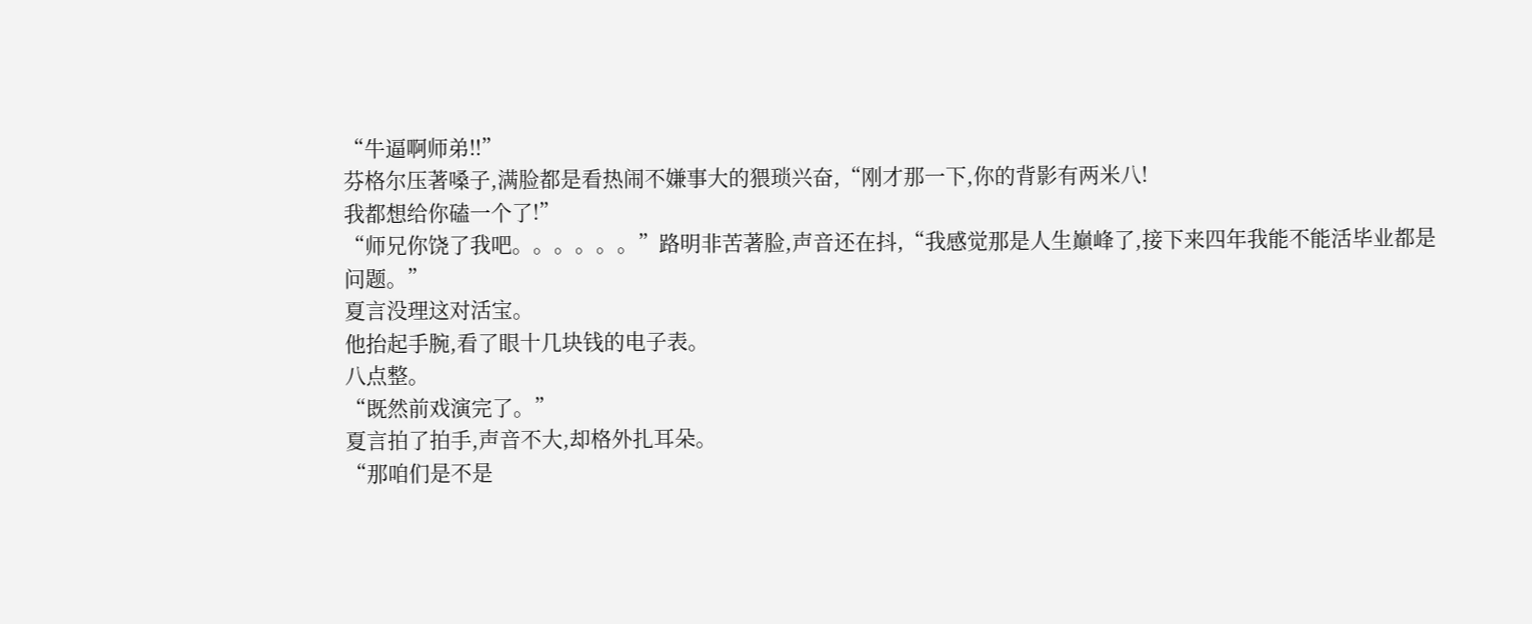“牛逼啊师弟!!”
芬格尔压著嗓子,满脸都是看热闹不嫌事大的猥琐兴奋,“刚才那一下,你的背影有两米八!
我都想给你磕一个了!”
“师兄你饶了我吧。。。。。。”路明非苦著脸,声音还在抖,“我感觉那是人生巔峰了,接下来四年我能不能活毕业都是问题。”
夏言没理这对活宝。
他抬起手腕,看了眼十几块钱的电子表。
八点整。
“既然前戏演完了。”
夏言拍了拍手,声音不大,却格外扎耳朵。
“那咱们是不是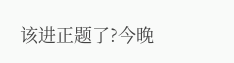该进正题了?今晚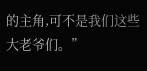的主角,可不是我们这些大老爷们。”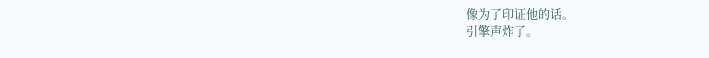像为了印证他的话。
引擎声炸了。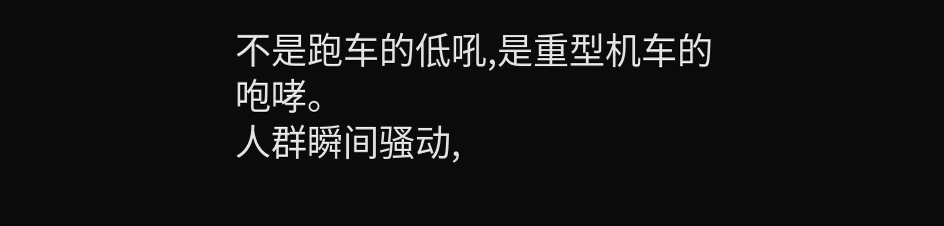不是跑车的低吼,是重型机车的咆哮。
人群瞬间骚动,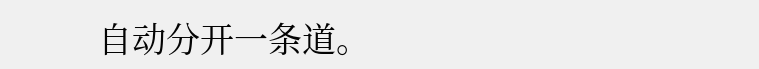自动分开一条道。